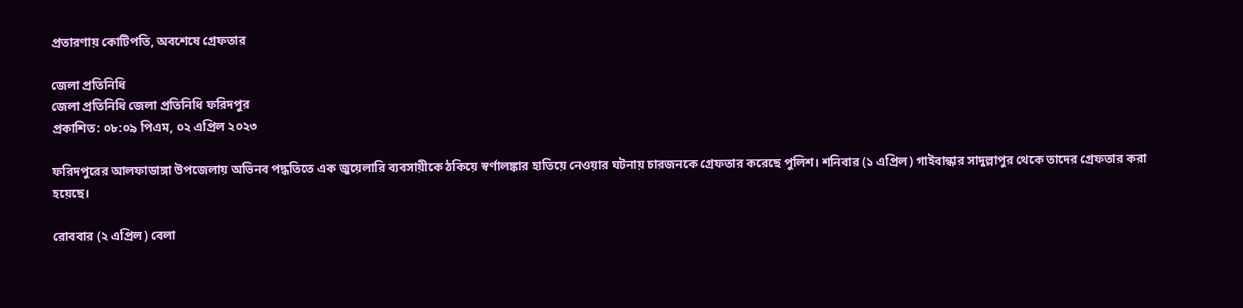প্রতারণায় কোটিপতি, অবশেষে গ্রেফতার

জেলা প্রতিনিধি
জেলা প্রতিনিধি জেলা প্রতিনিধি ফরিদপুর
প্রকাশিত: ০৮:০৯ পিএম, ০২ এপ্রিল ২০২৩

ফরিদপুরের আলফাডাঙ্গা উপজেলায় অভিনব পদ্ধতিতে এক জুয়েলারি ব্যবসায়ীকে ঠকিয়ে স্বর্ণালঙ্কার হাতিয়ে নেওয়ার ঘটনায় চারজনকে গ্রেফতার করেছে পুলিশ। শনিবার (১ এপ্রিল) গাইবান্ধার সাদুল্লাপুর থেকে তাদের গ্রেফতার করা হয়েছে।

রোববার (২ এপ্রিল) বেলা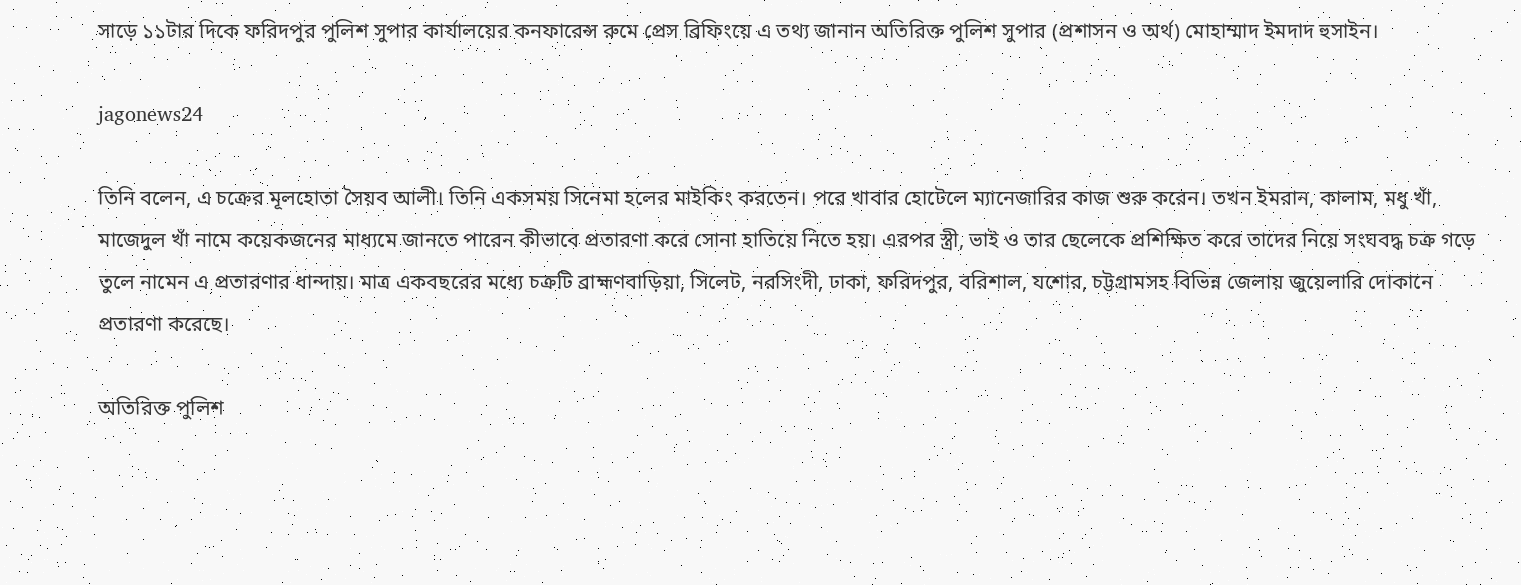সাড়ে ১১টার দিকে ফরিদপুর পুলিশ সুপার কার্যালয়ের কনফারেন্স রুমে প্রেস ব্রিফিংয়ে এ তথ্য জানান অতিরিক্ত পুলিশ সুপার (প্রশাসন ও অর্থ) মোহাম্মাদ ইমদাদ হুসাইন।

jagonews24

তিনি বলেন, এ চক্রের মূলহোতা সৈয়ব আলী। তিনি একসময় সিনেমা হলের মাইকিং করতেন। পরে খাবার হোটেলে ম্যানেজারির কাজ শুরু করেন। তখন ইমরান, কালাম, মধু খাঁ, মাজেদুল খাঁ নামে কয়েকজনের মাধ্যমে জানতে পারেন কীভাবে প্রতারণা করে সোনা হাতিয়ে নিতে হয়। এরপর স্ত্রী, ভাই ও তার ছেলেকে প্রশিক্ষিত করে তাদের নিয়ে সংঘবদ্ধ চক্র গড়ে তুলে নামেন এ প্রতারণার ধান্দায়। মাত্র একবছরের মধ্যে চক্রটি ব্রাহ্মণবাড়িয়া, সিলেট, নরসিংদী, ঢাকা, ফরিদপুর, বরিশাল, যশোর, চট্টগ্রামসহ বিভিন্ন জেলায় জুয়েলারি দোকানে প্রতারণা করেছে।

অতিরিক্ত পুলিশ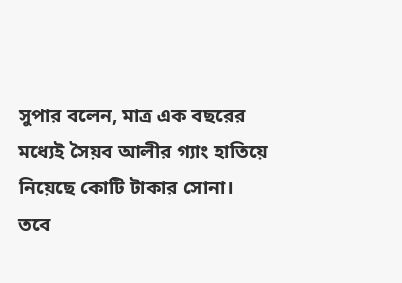সুপার বলেন, মাত্র এক বছরের মধ্যেই সৈয়ব আলীর গ্যাং হাতিয়ে নিয়েছে কোটি টাকার সোনা। তবে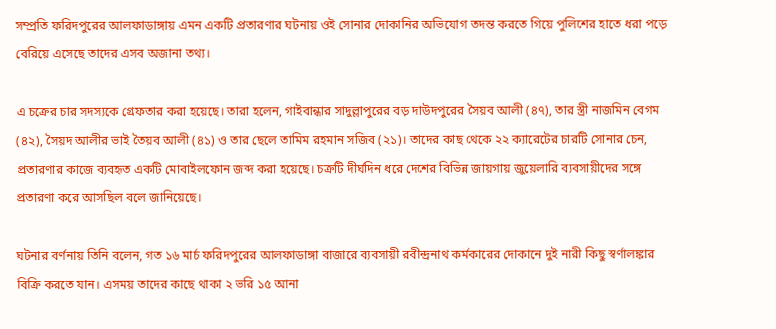সম্প্রতি ফরিদপুরের আলফাডাঙ্গায় এমন একটি প্রতারণার ঘটনায় ওই সোনার দোকানির অভিযোগ তদন্ত করতে গিয়ে পুলিশের হাতে ধরা পড়ে বেরিয়ে এসেছে তাদের এসব অজানা তথ্য।

এ চক্রের চার সদস্যকে গ্রেফতার করা হয়েছে। তারা হলেন, গাইবান্ধার সাদুল্লাপুরের বড় দাউদপুরের সৈয়ব আলী (৪৭), তার স্ত্রী নাজমিন বেগম (৪২), সৈয়দ আলীর ভাই তৈয়ব আলী (৪১) ও তার ছেলে তামিম রহমান সজিব (২১)। তাদের কাছ থেকে ২২ ক্যারেটের চারটি সোনার চেন, প্রতারণার কাজে ব্যবহৃত একটি মোবাইলফোন জব্দ করা হয়েছে। চক্রটি দীর্ঘদিন ধরে দেশের বিভিন্ন জায়গায় জুয়েলারি ব্যবসায়ীদের সঙ্গে প্রতারণা করে আসছিল বলে জানিয়েছে।

ঘটনার বর্ণনায় তিনি বলেন, গত ১৬ মার্চ ফরিদপুরের আলফাডাঙ্গা বাজারে ব্যবসায়ী রবীন্দ্রনাথ কর্মকারের দোকানে দুই নারী কিছু স্বর্ণালঙ্কার বিক্রি করতে যান। এসময় তাদের কাছে থাকা ২ ভরি ১৫ আনা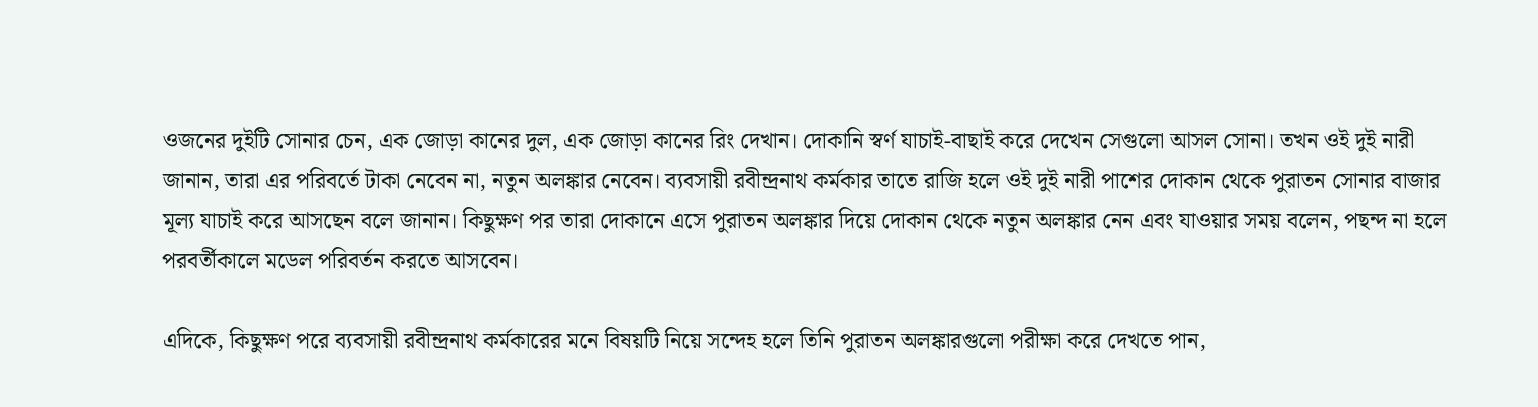ওজনের দুইটি সোনার চেন, এক জোড়া কানের দুল, এক জোড়া কানের রিং দেখান। দোকানি স্বর্ণ যাচাই-বাছাই করে দেখেন সেগুলো আসল সোনা। তখন ওই দুই নারী জানান, তারা এর পরিবর্তে টাকা নেবেন না, নতুন অলঙ্কার নেবেন। ব্যবসায়ী রবীন্দ্রনাথ কর্মকার তাতে রাজি হলে ওই দুই নারী পাশের দোকান থেকে পুরাতন সোনার বাজার মূল্য যাচাই করে আসছেন বলে জানান। কিছুক্ষণ পর তারা দোকানে এসে পুরাতন অলঙ্কার দিয়ে দোকান থেকে নতুন অলঙ্কার নেন এবং যাওয়ার সময় বলেন, পছন্দ না হলে পরবর্তীকালে মডেল পরিবর্তন করতে আসবেন।

এদিকে, কিছুক্ষণ পরে ব্যবসায়ী রবীন্দ্রনাথ কর্মকারের মনে বিষয়টি নিয়ে সন্দেহ হলে তিনি পুরাতন অলঙ্কারগুলো পরীক্ষা করে দেখতে পান,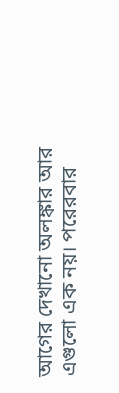আগের দেখানো অলঙ্কার আর এগুলো এক নয়। পরেরবার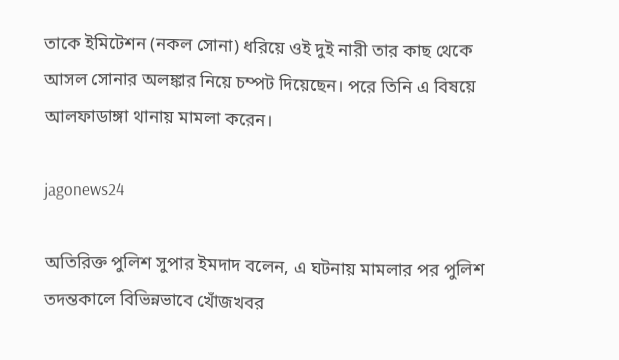তাকে ইমিটেশন (নকল সোনা) ধরিয়ে ওই দুই নারী তার কাছ থেকে আসল সোনার অলঙ্কার নিয়ে চম্পট দিয়েছেন। পরে তিনি এ বিষয়ে আলফাডাঙ্গা থানায় মামলা করেন।

jagonews24

অতিরিক্ত পুলিশ সুপার ইমদাদ বলেন, এ ঘটনায় মামলার পর পুলিশ তদন্তকালে বিভিন্নভাবে খোঁজখবর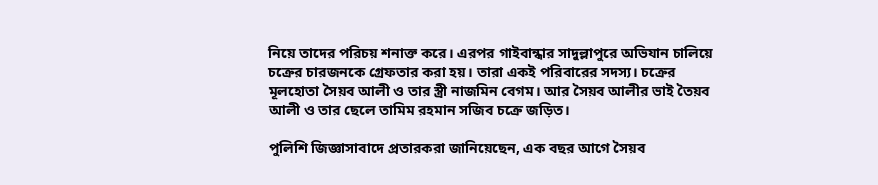নিয়ে তাদের পরিচয় শনাক্ত করে। এরপর গাইবান্ধার সাদুল্লাপুরে অভিযান চালিয়ে চক্রের চারজনকে গ্রেফতার করা হয়। তারা একই পরিবারের সদস্য। চক্রের মূলহোতা সৈয়ব আলী ও তার স্ত্রী নাজমিন বেগম। আর সৈয়ব আলীর ভাই তৈয়ব আলী ও তার ছেলে তামিম রহমান সজিব চক্রে জড়িত।

পুলিশি জিজ্ঞাসাবাদে প্রতারকরা জানিয়েছেন, এক বছর আগে সৈয়ব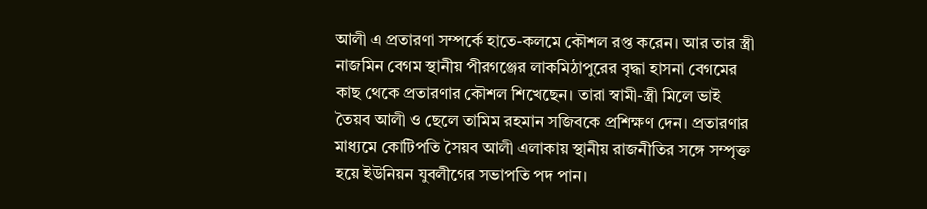আলী এ প্রতারণা সম্পর্কে হাতে-কলমে কৌশল রপ্ত করেন। আর তার স্ত্রী নাজমিন বেগম স্থানীয় পীরগঞ্জের লাকমিঠাপুরের বৃদ্ধা হাসনা বেগমের কাছ থেকে প্রতারণার কৌশল শিখেছেন। তারা স্বামী-স্ত্রী মিলে ভাই তৈয়ব আলী ও ছেলে তামিম রহমান সজিবকে প্রশিক্ষণ দেন। প্রতারণার মাধ্যমে কোটিপতি সৈয়ব আলী এলাকায় স্থানীয় রাজনীতির সঙ্গে সম্পৃক্ত হয়ে ইউনিয়ন যুবলীগের সভাপতি পদ পান।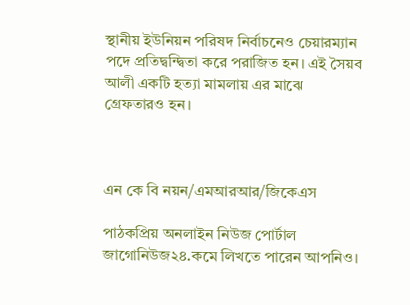স্থানীয় ইউনিয়ন পরিষদ নির্বাচনেও চেয়ারম্যান পদে প্রতিদ্বন্দ্বিতা করে পরাজিত হন। এই সৈয়ব আলী একটি হত্যা মামলায় এর মাঝে গ্রেফতারও হন।



এন কে বি নয়ন/এমআরআর/জিকেএস

পাঠকপ্রিয় অনলাইন নিউজ পোর্টাল জাগোনিউজ২৪.কমে লিখতে পারেন আপনিও।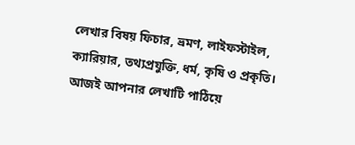লেখার বিষয় ফিচার, ভ্রমণ, লাইফস্টাইল, ক্যারিয়ার, তথ্যপ্রযুক্তি, ধর্ম, কৃষি ও প্রকৃতি। আজই আপনার লেখাটি পাঠিয়ে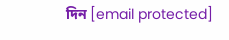দিন [email protected]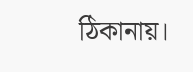ঠিকানায়।